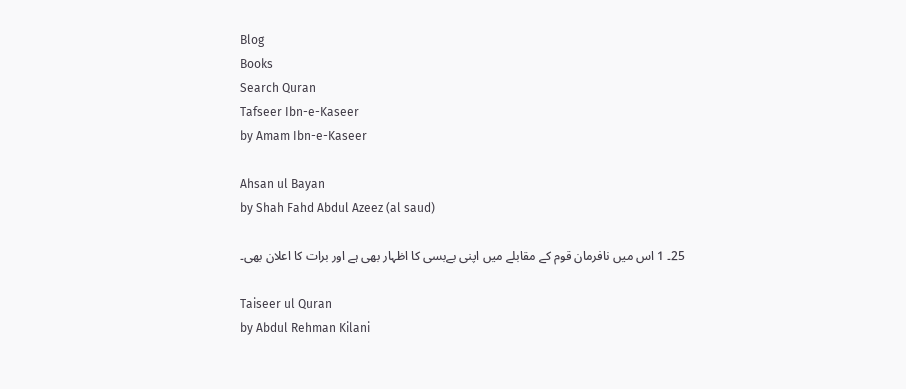Blog
Books
Search Quran
Tafseer Ibn-e-Kaseer
by Amam Ibn-e-Kaseer

Ahsan ul Bayan
by Shah Fahd Abdul Azeez (al saud)

25۔ 1 اس میں نافرمان قوم کے مقابلے میں اپنی بےبسی کا اظہار بھی ہے اور برات کا اعلان بھی۔

Taiseer ul Quran
by Abdul Rehman Kilani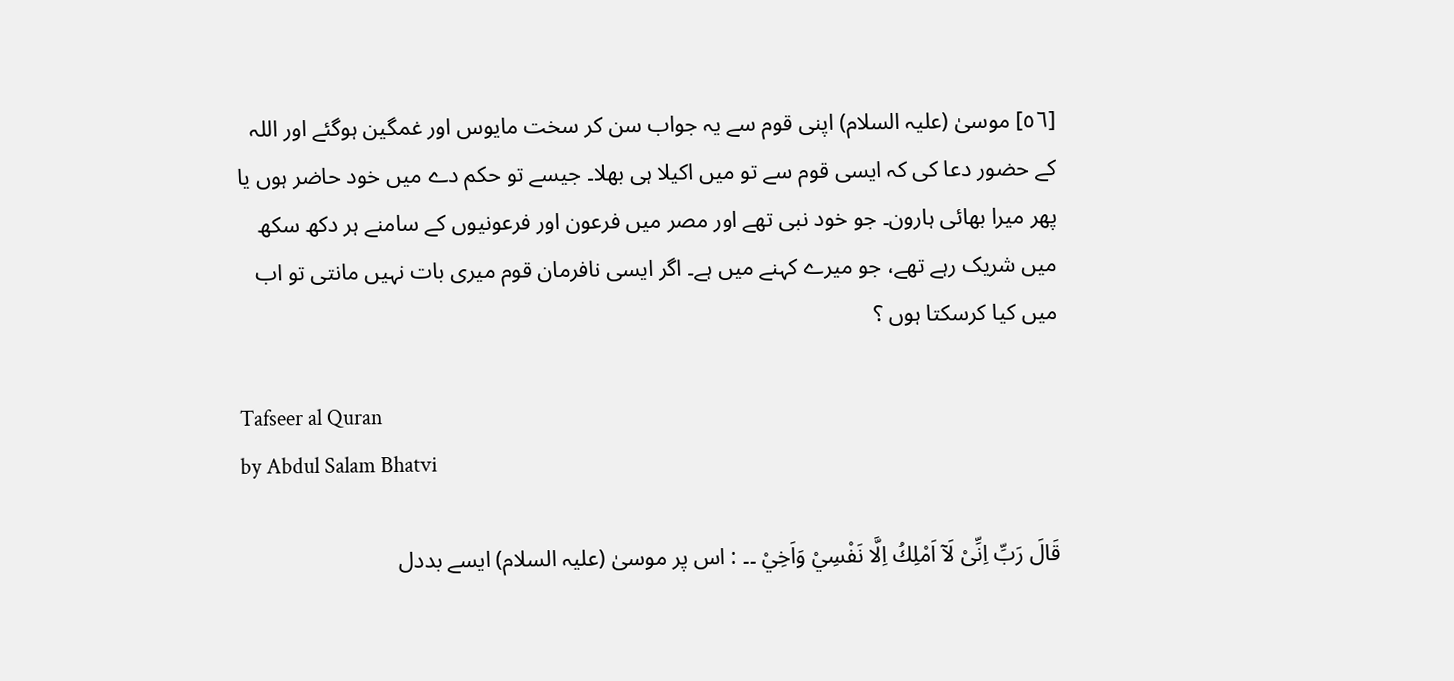[٥٦] موسیٰ (علیہ السلام) اپنی قوم سے یہ جواب سن کر سخت مایوس اور غمگین ہوگئے اور اللہ کے حضور دعا کی کہ ایسی قوم سے تو میں اکیلا ہی بھلا۔ جیسے تو حکم دے میں خود حاضر ہوں یا پھر میرا بھائی ہارون۔ جو خود نبی تھے اور مصر میں فرعون اور فرعونیوں کے سامنے ہر دکھ سکھ میں شریک رہے تھے، جو میرے کہنے میں ہے۔ اگر ایسی نافرمان قوم میری بات نہیں مانتی تو اب میں کیا کرسکتا ہوں ؟

Tafseer al Quran
by Abdul Salam Bhatvi

قَالَ رَبِّ اِنِّىْ لَآ اَمْلِكُ اِلَّا نَفْسِيْ وَاَخِيْ ۔۔ : اس پر موسیٰ (علیہ السلام) ایسے بددل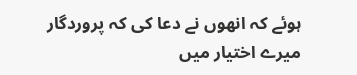ہوئے کہ انھوں نے دعا کی کہ پروردگار میرے اختیار میں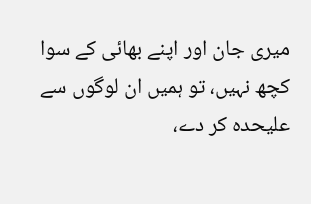میری جان اور اپنے بھائی کے سوا کچھ نہیں، تو ہمیں ان لوگوں سے علیحدہ کر دے،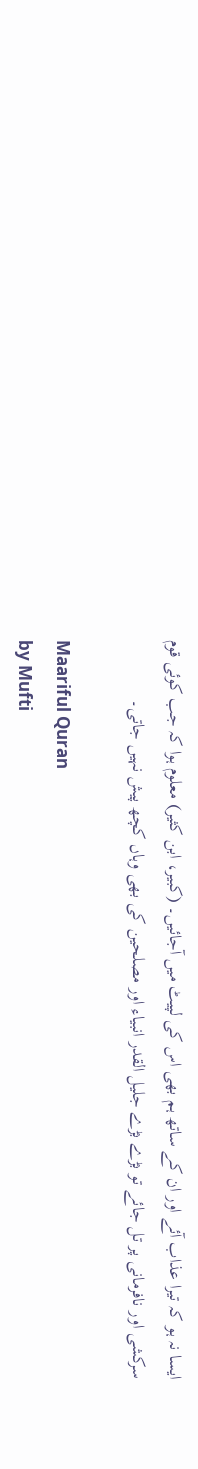ایسا نہ ہو کہ تیرا عذاب آئے اور ان کے ساتھ ہم بھی اس کی لپیٹ میں آجائیں۔ (کبیر، ابن کثیر) معلوم ہوا کہ جب کوئی قوم سرکشی اور نافرمانی پر تل جائے تو بڑے بڑے جلیل القدر انبیاء اور مصلحین کی بھی وہاں کچھ پیش نہیں جاتی۔

Maariful Quran
by Mufti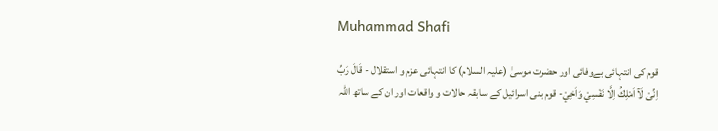Muhammad Shafi

قوم کی انتہائی بےوفائی اور حضرت موسیٰ (علیہ السلام) کا انتہائی عزم و استقلال - قَالَ رَبِّ اِنِّىْ لَآ اَمْلِكُ اِلَّا نَفْسِيْ وَاَخِيْ- قوم بنی اسرائیل کے سابقہ حالات و واقعات اور ان کے ساتھ اللہ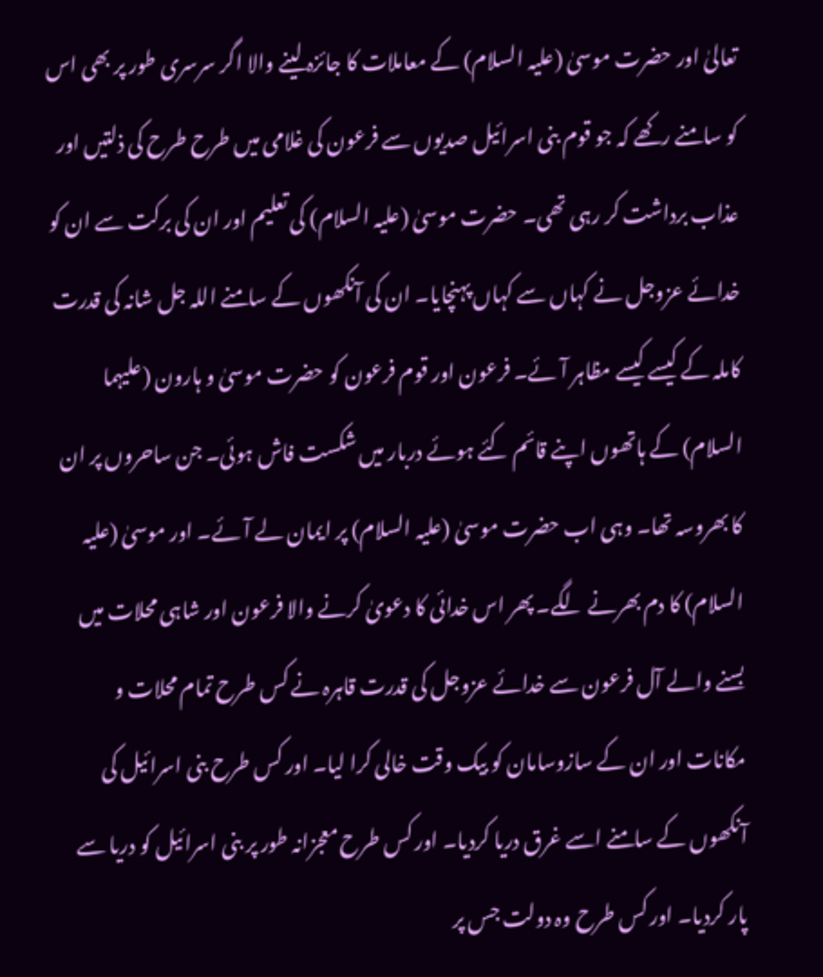تعالیٰ اور حضرت موسیٰ (علیہ السلام) کے معاملات کا جائزہ لینے والا اگر سرسری طور پر بھی اس کو سامنے رکھے کہ جو قوم بنی اسرائیل صدیوں سے فرعون کی غلامی میں طرح طرح کی ذلتیں اور عذاب برداشت کر رہی تھی۔ حضرت موسیٰ (علیہ السلام) کی تعلیم اور ان کی برکت سے ان کو خدائے عزوجل نے کہاں سے کہاں پہنچایا۔ ان کی آنکھوں کے سامنے اللہ جل شانہ کی قدرت کاملہ کے کیسے کیسے مظاہر آئے۔ فرعون اور قوم فرعون کو حضرت موسیٰ و ہارون (علیہما السلام) کے ہاتھوں اپنے قائم کئے ہوئے دربار میں شکست فاش ہوئی۔ جن ساحروں پر ان کا بھروسہ تھا۔ وہی اب حضرت موسیٰ (علیہ السلام) پر ایمان لے آئے۔ اور موسیٰ (علیہ السلام) کا دم بھرنے لگے۔ پھر اس خدائی کا دعویٰ کرنے والا فرعون اور شاہی محلات میں بسنے والے آل فرعون سے خدائے عزوجل کی قدرت قاہرہ نے کس طرح تمام محلات و مکانات اور ان کے سازوسامان کو بیک وقت خالی کرا لیا۔ اور کس طرح بنی اسرائیل کی آنکھوں کے سامنے اسے غرق دریا کردیا۔ اور کس طرح معجزانہ طور پر بنی اسرائیل کو دریا سے پار کردیا۔ اور کس طرح وہ دولت جس پر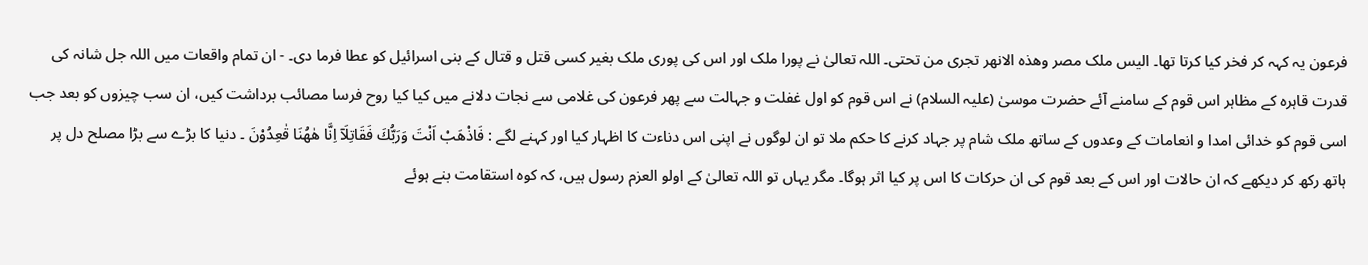فرعون یہ کہہ کر فخر کیا کرتا تھا۔ الیس ملک مصر وھذہ الانھر تجری من تحتی۔ اللہ تعالیٰ نے پورا ملک اور اس کی پوری ملک بغیر کسی قتل و قتال کے بنی اسرائیل کو عطا فرما دی۔ - ان تمام واقعات میں اللہ جل شانہ کی قدرت قاہرہ کے مظاہر اس قوم کے سامنے آئے حضرت موسیٰ (علیہ السلام) نے اس قوم کو اول غفلت و جہالت سے پھر فرعون کی غلامی سے نجات دلانے میں کیا کیا روح فرسا مصائب برداشت کیں، ان سب چیزوں کو بعد جب اسی قوم کو خدائی امدا و انعامات کے وعدوں کے ساتھ ملک شام پر جہاد کرنے کا حکم ملا تو ان لوگوں نے اپنی اس دناءت کا اظہار کیا اور کہنے لگے : فَاذْهَبْ اَنْتَ وَرَبُّكَ فَقَاتِلَآ اِنَّا ھٰهُنَا قٰعِدُوْنَ ۔ دنیا کا بڑے سے بڑا مصلح دل پر ہاتھ رکھ کر دیکھے کہ ان حالات اور اس کے بعد قوم کی ان حرکات کا اس پر کیا اثر ہوگا۔ مگر یہاں تو اللہ تعالیٰ کے اولو العزم رسول ہیں، کہ کوہ استقامت بنے ہوئے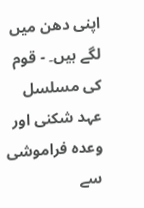اپنی دھن میں لگے ہیں۔ - قوم کی مسلسل عہد شکنی اور وعدہ فراموشی سے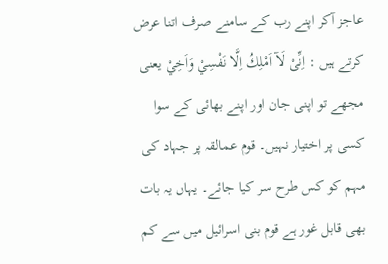عاجز آکر اپنے رب کے سامنے صرف اتنا عرض کرتے ہیں : اِنِّىْ لَآ اَمْلِكُ اِلَّا نَفْسِيْ وَاَخِيْ یعنی مجھے تو اپنی جان اور اپنے بھائی کے سوا کسی پر اختیار نہیں۔ قوم عمالقہ پر جہاد کی مہم کو کس طرح سر کیا جائے۔ یہاں یہ بات بھی قابل غور ہے قوم بنی اسرائیل میں سے کم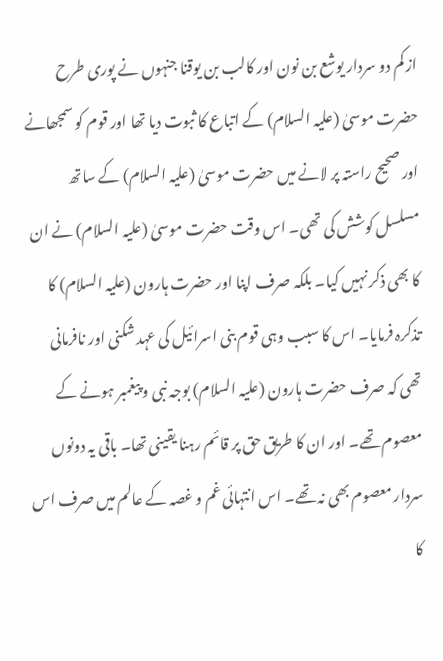از کم دو سردار یوشع بن نون اور کالب بن یوقنا جنہوں نے پوری طرح حضرت موسیٰ (علیہ السلام) کے اتباع کا ثبوت دیا تھا اور قوم کو سمجھانے اور صحیح راستہ پر لانے میں حضرت موسیٰ (علیہ السلام) کے ساتھ مسلسل کوشش کی تھی۔ اس وقت حضرت موسیٰ (علیہ السلام) نے ان کا بھی ذکر نہیں کیا۔ بلکہ صرف اپنا اور حضرت ہارون (علیہ السلام) کا تذکرہ فرمایا۔ اس کا سبب وہی قوم بنی اسرائیل کی عہد شکنی اور نافرمانی تھی کہ صرف حضرت ہارون (علیہ السلام) بوجہ نبی و پیغمبر ہونے کے معصوم تھے۔ اور ان کا طریق حق پر قائم رہنا یقینی تھا۔ باقی یہ دونوں سردار معصوم بھی نہ تھے۔ اس انتہائی غم و غصہ کے عالم میں صرف اس کا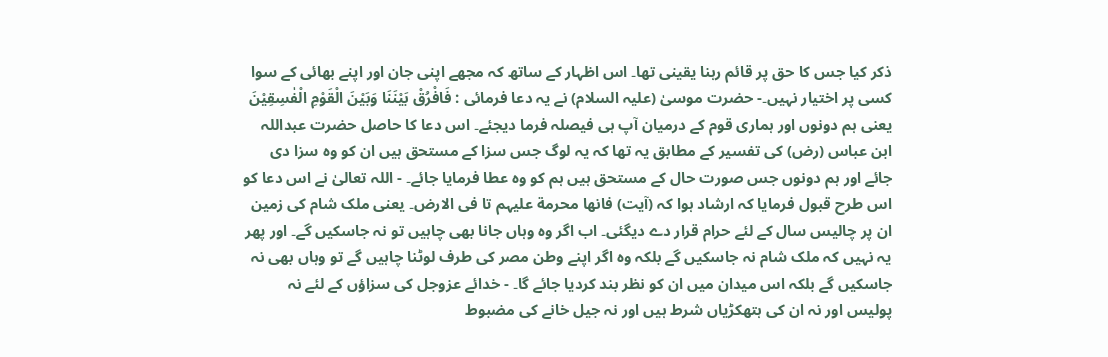ذکر کیا جس کا حق پر قائم رہنا یقینی تھا۔ اس اظہار کے ساتھ کہ مجھے اپنی جان اور اپنے بھائی کے سوا کسی پر اختیار نہیں۔- حضرت موسیٰ (علیہ السلام) نے یہ دعا فرمائی : فَافْرُقْ بَيْنَنَا وَبَيْنَ الْقَوْمِ الْفٰسِقِيْنَ یعنی ہم دونوں اور ہماری قوم کے درمیان آپ ہی فیصلہ فرما دیجئے۔ اس دعا کا حاصل حضرت عبداللہ ابن عباس (رض) کی تفسیر کے مطابق یہ تھا کہ یہ لوگ جس سزا کے مستحق ہیں ان کو وہ سزا دی جائے اور ہم دونوں جس صورت حال کے مستحق ہیں ہم کو وہ عطا فرمایا جائے۔ - اللہ تعالیٰ نے اس دعا کو اس طرح قبول فرمایا کہ ارشاد ہوا کہ (آیت) فانھا محرمة علیہم تا فی الارض۔ یعنی ملک شام کی زمین ان پر چالیس سال کے لئے حرام قرار دے دیگئی۔ اب اگر وہ وہاں جانا بھی چاہیں تو نہ جاسکیں گے۔ اور پھر یہ نہیں کہ ملک شام نہ جاسکیں گے بلکہ وہ اگر اپنے وطن مصر کی طرف لوٹنا چاہیں گے تو وہاں بھی نہ جاسکیں گے بلکہ اس میدان میں ان کو نظر بند کردیا جائے گا۔ - خدائے عزوجل کی سزاؤں کے لئے نہ پولیس اور نہ ان کی ہتھکڑیاں شرط ہیں اور نہ جیل خانے کی مضبوط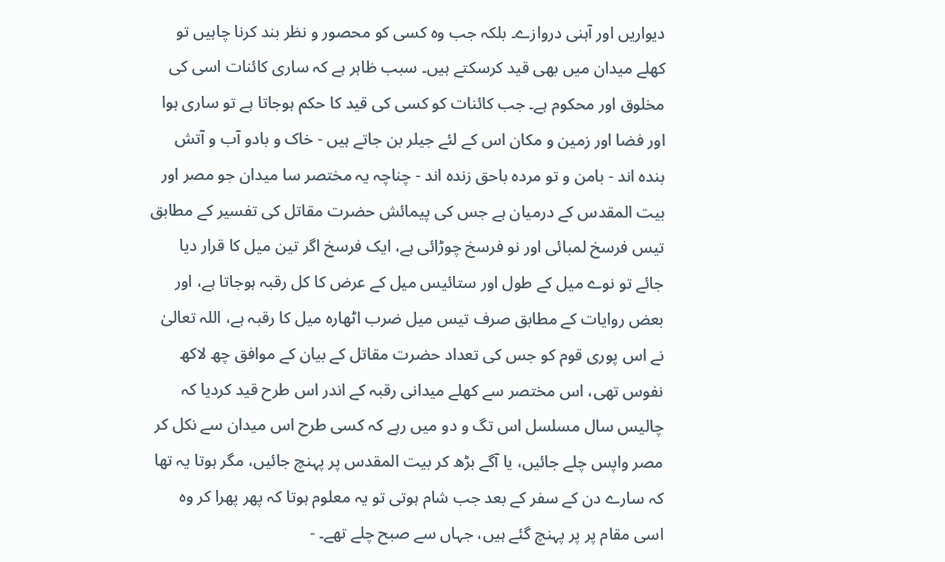دیواریں اور آہنی دروازے۔ بلکہ جب وہ کسی کو محصور و نظر بند کرنا چاہیں تو کھلے میدان میں بھی قید کرسکتے ہیں۔ سبب ظاہر ہے کہ ساری کائنات اسی کی مخلوق اور محکوم ہے۔ جب کائنات کو کسی کی قید کا حکم ہوجاتا ہے تو ساری ہوا اور فضا اور زمین و مکان اس کے لئے جیلر بن جاتے ہیں - خاک و بادو آب و آتش بندہ اند - بامن و تو مردہ باحق زندہ اند - چناچہ یہ مختصر سا میدان جو مصر اور بیت المقدس کے درمیان ہے جس کی پیمائش حضرت مقاتل کی تفسیر کے مطابق تیس فرسخ لمبائی اور نو فرسخ چوڑائی ہے، ایک فرسخ اگر تین میل کا قرار دیا جائے تو نوے میل کے طول اور ستائیس میل کے عرض کا کل رقبہ ہوجاتا ہے، اور بعض روایات کے مطابق صرف تیس میل ضرب اٹھارہ میل کا رقبہ ہے، اللہ تعالیٰ نے اس پوری قوم کو جس کی تعداد حضرت مقاتل کے بیان کے موافق چھ لاکھ نفوس تھی، اس مختصر سے کھلے میدانی رقبہ کے اندر اس طرح قید کردیا کہ چالیس سال مسلسل اس تگ و دو میں رہے کہ کسی طرح اس میدان سے نکل کر مصر واپس چلے جائیں، یا آگے بڑھ کر بیت المقدس پر پہنچ جائیں، مگر ہوتا یہ تھا کہ سارے دن کے سفر کے بعد جب شام ہوتی تو یہ معلوم ہوتا کہ پھر پھرا کر وہ اسی مقام پر پر پہنچ گئے ہیں، جہاں سے صبح چلے تھے۔ -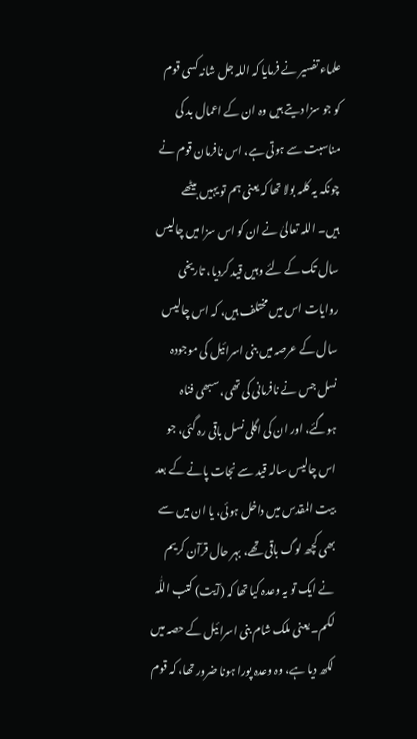علماء تفسیر نے فرمایا کہ اللہ جل شانہ کسی قوم کو جو سزا دیتے ہیں وہ ان کے اعمال بد کی مناسبت سے ہوتی ہے، اس نافرمان قوم نے چونکہ یہ کلمہ بولا تھا کہ یعنی ہم تو یہیں بیٹھے ہیں۔ اللہ تعالیٰ نے ان کو اس سزا میں چالیس سال تک کے لئے وہیں قید کردیا، تاریخی روایات اس میں مختلف ہیں، کہ اس چالیس سال کے عرصہ میں بنی اسرائیل کی موجودہ نسل جس نے نافرمانی کی تھی، سبھی فناہ ہوگئے، اور ان کی اگلی نسل باقی رہ گئی، جو اس چالیس سالہ قید سے نجات پانے کے بعد بیت المقدس میں داخل ہوئی، یا ان میں سے بھی کچھ لوگ باقی تھے، بہر حال قرآن کریم نے ایک تو یہ وعدہ کیا تھا کہ (آیت) کتب اللّٰہ لکم۔ یعنی ملک شام بنی اسرائیل کے حصہ میں لکھ دیا ہے، وہ وعدہ پورا ہونا ضرور تھا، کہ قوم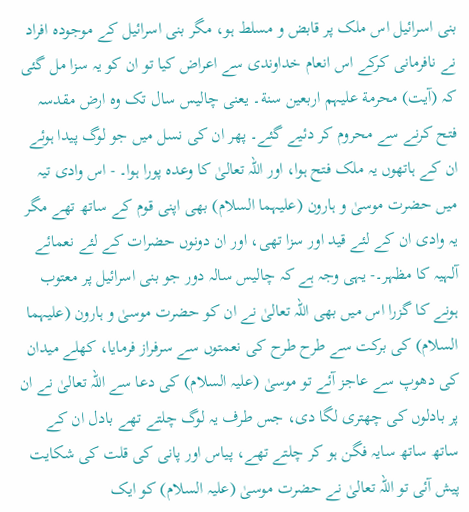بنی اسرائیل اس ملک پر قابض و مسلط ہو، مگر بنی اسرائیل کے موجودہ افراد نے نافرمانی کرکے اس انعام خداوندی سے اعراض کیا تو ان کو یہ سزا مل گئی کہ (آیت) محرمة علیہم اربعین سنة۔ یعنی چالیس سال تک وہ ارض مقدسہ فتح کرنے سے محروم کر دئیے گئے۔ پھر ان کی نسل میں جو لوگ پیدا ہوئے ان کے ہاتھوں یہ ملک فتح ہوا، اور اللہ تعالیٰ کا وعدہ پورا ہوا۔ - اس وادی تیہ میں حضرت موسیٰ و ہارون (علیہما السلام) بھی اپنی قوم کے ساتھ تھے مگر یہ وادی ان کے لئے قید اور سزا تھی، اور ان دونوں حضرات کے لئے نعمائے آلہیہ کا مظہر۔- یہی وجہ ہے کہ چالیس سالہ دور جو بنی اسرائیل پر معتوب ہونے کا گزرا اس میں بھی اللہ تعالیٰ نے ان کو حضرت موسیٰ و ہارون (علیہما السلام) کی برکت سے طرح طرح کی نعمتوں سے سرفراز فرمایا، کھلے میدان کی دھوپ سے عاجز آئے تو موسیٰ (علیہ السلام) کی دعا سے اللہ تعالیٰ نے ان پر بادلوں کی چھتری لگا دی، جس طرف یہ لوگ چلتے تھے بادل ان کے ساتھ ساتھ سایہ فگن ہو کر چلتے تھے، پیاس اور پانی کی قلت کی شکایت پیش آئی تو اللہ تعالیٰ نے حضرت موسیٰ (علیہ السلام) کو ایک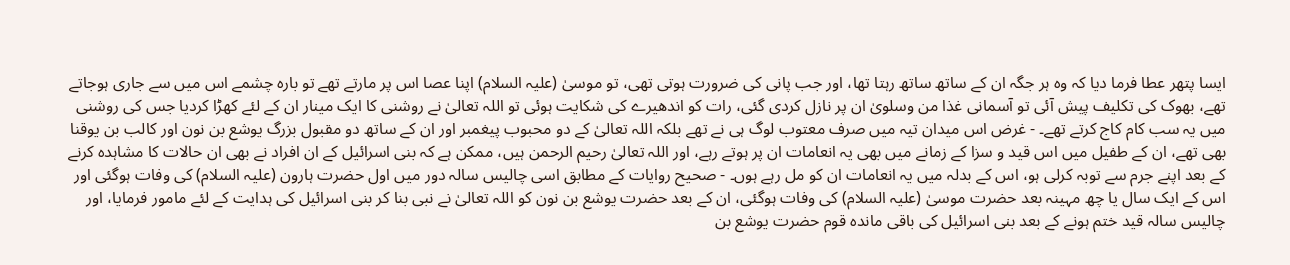ایسا پتھر عطا فرما دیا کہ وہ ہر جگہ ان کے ساتھ ساتھ رہتا تھا، اور جب پانی کی ضرورت ہوتی تھی، تو موسیٰ (علیہ السلام) اپنا عصا اس پر مارتے تھے تو بارہ چشمے اس میں سے جاری ہوجاتے تھے، بھوک کی تکلیف پیش آئی تو آسمانی غذا من وسلویٰ ان پر نازل کردی گئی، رات کو اندھیرے کی شکایت ہوئی تو اللہ تعالیٰ نے روشنی کا ایک مینار ان کے لئے کھڑا کردیا جس کی روشنی میں یہ سب کام کاج کرتے تھے۔ - غرض اس میدان تیہ میں صرف معتوب لوگ ہی نے تھے بلکہ اللہ تعالیٰ کے دو محبوب پیغمبر اور ان کے ساتھ دو مقبول بزرگ یوشع بن نون اور کالب بن یوقنا بھی تھے، ان کے طفیل میں اس قید و سزا کے زمانے میں بھی یہ انعامات ان پر ہوتے رہے، اور اللہ تعالیٰ رحیم الرحمن ہیں، ممکن ہے کہ بنی اسرائیل کے ان افراد نے بھی ان حالات کا مشاہدہ کرنے کے بعد اپنے جرم سے توبہ کرلی ہو، اس کے بدلہ میں یہ انعامات ان کو مل رہے ہوں۔ - صحیح روایات کے مطابق اسی چالیس سالہ دور میں اول حضرت ہارون (علیہ السلام) کی وفات ہوگئی اور اس کے ایک سال یا چھ مہینہ بعد حضرت موسیٰ (علیہ السلام) کی وفات ہوگئی، ان کے بعد حضرت یوشع بن نون کو اللہ تعالیٰ نے نبی بنا کر بنی اسرائیل کی ہدایت کے لئے مامور فرمایا، اور چالیس سالہ قید ختم ہونے کے بعد بنی اسرائیل کی باقی ماندہ قوم حضرت یوشع بن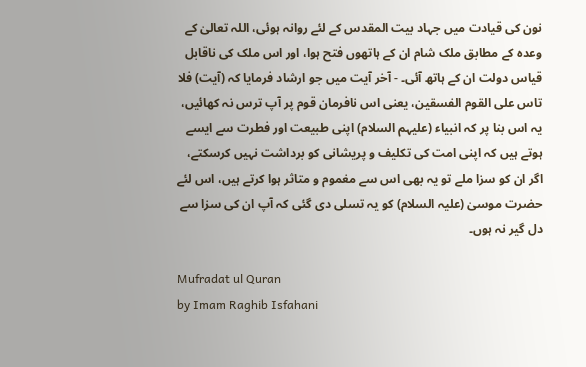نون کی قیادت میں جہاد بیت المقدس کے لئے روانہ ہوئی، اللہ تعالیٰ کے وعدہ کے مطابق ملک شام ان کے ہاتھوں فتح ہوا، اور اس ملک کی ناقابل قیاس دولت ان کے ہاتھ آئی۔ - آخر آیت میں جو ارشاد فرمایا کہ (آیت) فلا تاس علی القوم الفسقین، یعنی اس نافرمان قوم پر آپ ترس نہ کھائیں، یہ اس بنا پر کہ انبیاء (علیہم السلام) اپنی طبیعت اور فطرت سے ایسے ہوتے ہیں کہ اپنی امت کی تکلیف و پریشانی کو برداشت نہیں کرسکتے، اگر ان کو سزا ملے تو یہ بھی اس سے مغموم و متاثر ہوا کرتے ہیں، اس لئے حضرت موسیٰ (علیہ السلام) کو یہ تسلی دی گئی کہ آپ ان کی سزا سے دل گیر نہ ہوں۔

Mufradat ul Quran
by Imam Raghib Isfahani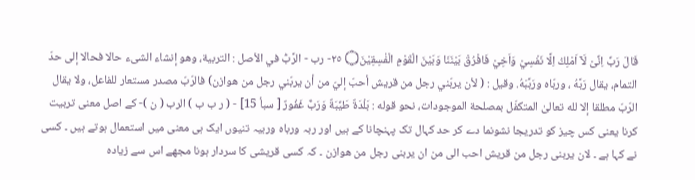قَالَ رَبِّ اِنِّىْ لَآ اَمْلِكُ اِلَّا نَفْسِيْ وَاَخِيْ فَافْرُقْ بَيْنَنَا وَبَيْنَ الْقَوْمِ الْفٰسِقِيْنَ۝ ٢٥- رب - الرَّبُّ في الأصل : التربية، وهو إنشاء الشیء حالا فحالا إلى حدّ التمام، يقال رَبَّهُ ، وربّاه ورَبَّبَهُ. وقیل : ( لأن يربّني رجل من قریش أحبّ إليّ من أن يربّني رجل من هوازن) فالرّبّ مصدر مستعار للفاعل، ولا يقال الرّبّ مطلقا إلا لله تعالیٰ المتکفّل بمصلحة الموجودات، نحو قوله : بَلْدَةٌ طَيِّبَةٌ وَرَبٌّ غَفُورٌ [ سبأ 15] - ( ر ب ب ) الرب ( ن )- کے اصل معنی تربیت کرنا یعنی کس چیز کو تدریجا نشونما دے کر حد کہال تک پہنچانا کے ہیں اور ربہ ورباہ وربیہ تنیوں ایک ہی معنی میں استعمال ہوتے ہیں ۔ کسی نے کہا ہے ۔ لان یربنی رجل من قریش احب الی من ان یربنی رجل من ھوازن ۔ کہ کسی قریشی کا سردار ہونا مجھے اس سے زیادہ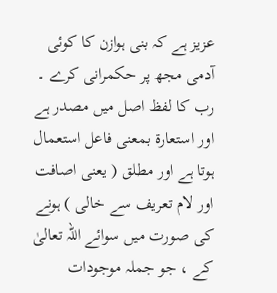عزیز ہے کہ بنی ہوازن کا کوئی آدمی مجھ پر حکمرانی کرے ۔ رب کا لفظ اصل میں مصدر ہے اور استعارۃ بمعنی فاعل استعمال ہوتا ہے اور مطلق ( یعنی اصافت اور لام تعریف سے خالی ) ہونے کی صورت میں سوائے اللہ تعالیٰ کے ، جو جملہ موجودات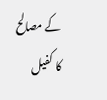کے مصالح کا کفیل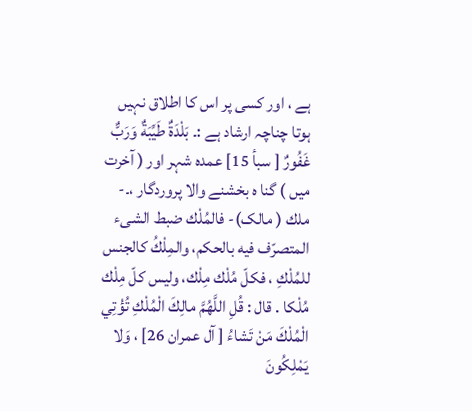ہے ، اور کسی پر اس کا اطلاق نہیں ہوتا چناچہ ارشاد ہے :۔ بَلْدَةٌ طَيِّبَةٌ وَرَبٌّ غَفُورٌ [ سبأ 15] عمدہ شہر اور ( آخرت میں ) گنا ه بخشنے والا پروردگار ،۔- ملك ( مالک)- فالمُلْك ضبط الشیء المتصرّف فيه بالحکم، والمِلْكُ کالجنس للمُلْكِ ، فكلّ مُلْك مِلْك، ولیس کلّ مِلْك مُلْكا . قال : قُلِ اللَّهُمَّ مالِكَ الْمُلْكِ تُؤْتِي الْمُلْكَ مَنْ تَشاءُ [ آل عمران 26] ، وَلا يَمْلِكُونَ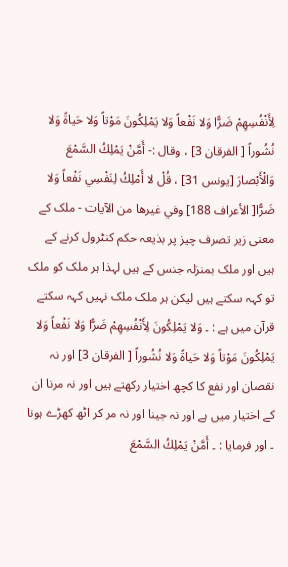لِأَنْفُسِهِمْ ضَرًّا وَلا نَفْعاً وَلا يَمْلِكُونَ مَوْتاً وَلا حَياةً وَلا نُشُوراً [ الفرقان 3] ، وقال :- أَمَّنْ يَمْلِكُ السَّمْعَ وَالْأَبْصارَ [يونس 31] ، قُلْ لا أَمْلِكُ لِنَفْسِي نَفْعاً وَلا ضَرًّا[ الأعراف 188] وفي غيرها من الآیات - ملک کے معنی زیر تصرف چیز پر بذیعہ حکم کنٹرول کرنے کے ہیں اور ملک بمنزلہ جنس کے ہیں لہذا ہر ملک کو ملک تو کہہ سکتے ہیں لیکن ہر ملک ملک نہیں کہہ سکتے قرآن میں ہے : ۔ وَلا يَمْلِكُونَ لِأَنْفُسِهِمْ ضَرًّا وَلا نَفْعاً وَلا يَمْلِكُونَ مَوْتاً وَلا حَياةً وَلا نُشُوراً [ الفرقان 3] اور نہ نقصان اور نفع کا کچھ اختیار رکھتے ہیں اور نہ مرنا ان کے اختیار میں ہے اور نہ جینا اور نہ مر کر اٹھ کھڑے ہونا ۔ اور فرمایا : ۔ أَمَّنْ يَمْلِكُ السَّمْعَ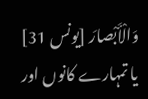وَالْأَبْصارَ [يونس 31] یا تمہارے کانوں اور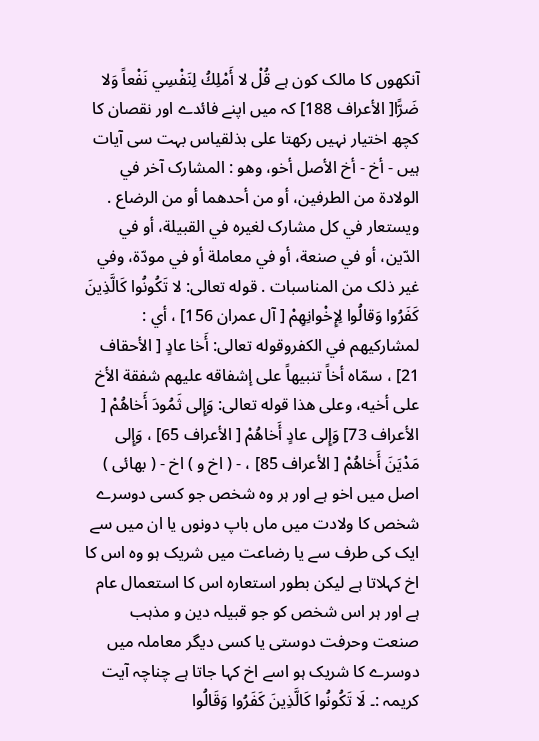آنکھوں کا مالک کون ہے قُلْ لا أَمْلِكُ لِنَفْسِي نَفْعاً وَلا ضَرًّا[ الأعراف 188] کہ میں اپنے فائدے اور نقصان کا کچھ اختیار نہیں رکھتا علی بذلقیاس بہت سی آیات ہیں - أخ - أخ الأصل أخو، وهو : المشارک آخر في الولادة من الطرفین، أو من أحدهما أو من الرضاع . ويستعار في كل مشارک لغیره في القبیلة، أو في الدّين، أو في صنعة، أو في معاملة أو في مودّة، وفي غير ذلک من المناسبات . قوله تعالی: لا تَكُونُوا كَالَّذِينَ كَفَرُوا وَقالُوا لِإِخْوانِهِمْ [ آل عمران 156] ، أي : لمشارکيهم في الکفروقوله تعالی: أَخا عادٍ [ الأحقاف 21] ، سمّاه أخاً تنبيهاً علی إشفاقه عليهم شفقة الأخ علی أخيه، وعلی هذا قوله تعالی: وَإِلى ثَمُودَ أَخاهُمْ [ الأعراف 73] وَإِلى عادٍ أَخاهُمْ [ الأعراف 65] ، وَإِلى مَدْيَنَ أَخاهُمْ [ الأعراف 85] ، - ( اخ و ) اخ - ( بھائی ) اصل میں اخو ہے اور ہر وہ شخص جو کسی دوسرے شخص کا ولادت میں ماں باپ دونوں یا ان میں سے ایک کی طرف سے یا رضاعت میں شریک ہو وہ اس کا اخ کہلاتا ہے لیکن بطور استعارہ اس کا استعمال عام ہے اور ہر اس شخص کو جو قبیلہ دین و مذہب صنعت وحرفت دوستی یا کسی دیگر معاملہ میں دوسرے کا شریک ہو اسے اخ کہا جاتا ہے چناچہ آیت کریمہ :۔ لَا تَكُونُوا كَالَّذِينَ كَفَرُوا وَقَالُوا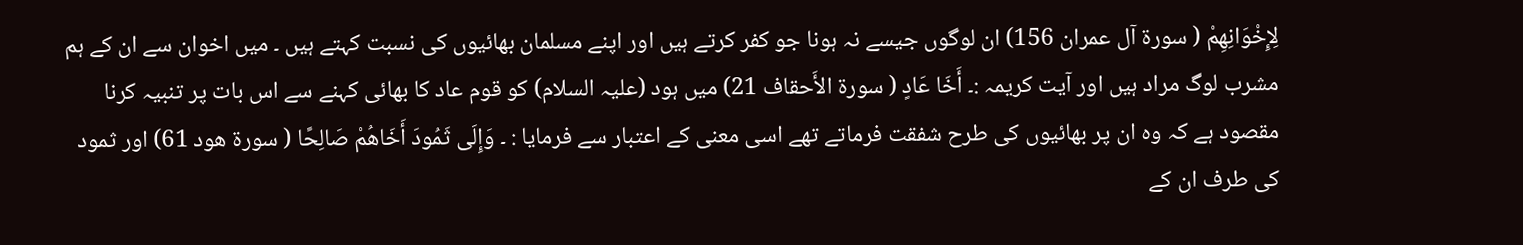لِإِخْوَانِهِمْ ( سورة آل عمران 156) ان لوگوں جیسے نہ ہونا جو کفر کرتے ہیں اور اپنے مسلمان بھائیوں کی نسبت کہتے ہیں ۔ میں اخوان سے ان کے ہم مشرب لوگ مراد ہیں اور آیت کریمہ :۔ أَخَا عَادٍ ( سورة الأَحقاف 21) میں ہود (علیہ السلام) کو قوم عاد کا بھائی کہنے سے اس بات پر تنبیہ کرنا مقصود ہے کہ وہ ان پر بھائیوں کی طرح شفقت فرماتے تھے اسی معنی کے اعتبار سے فرمایا : ۔ وَإِلَى ثَمُودَ أَخَاهُمْ صَالِحًا ( سورة هود 61) اور ثمود کی طرف ان کے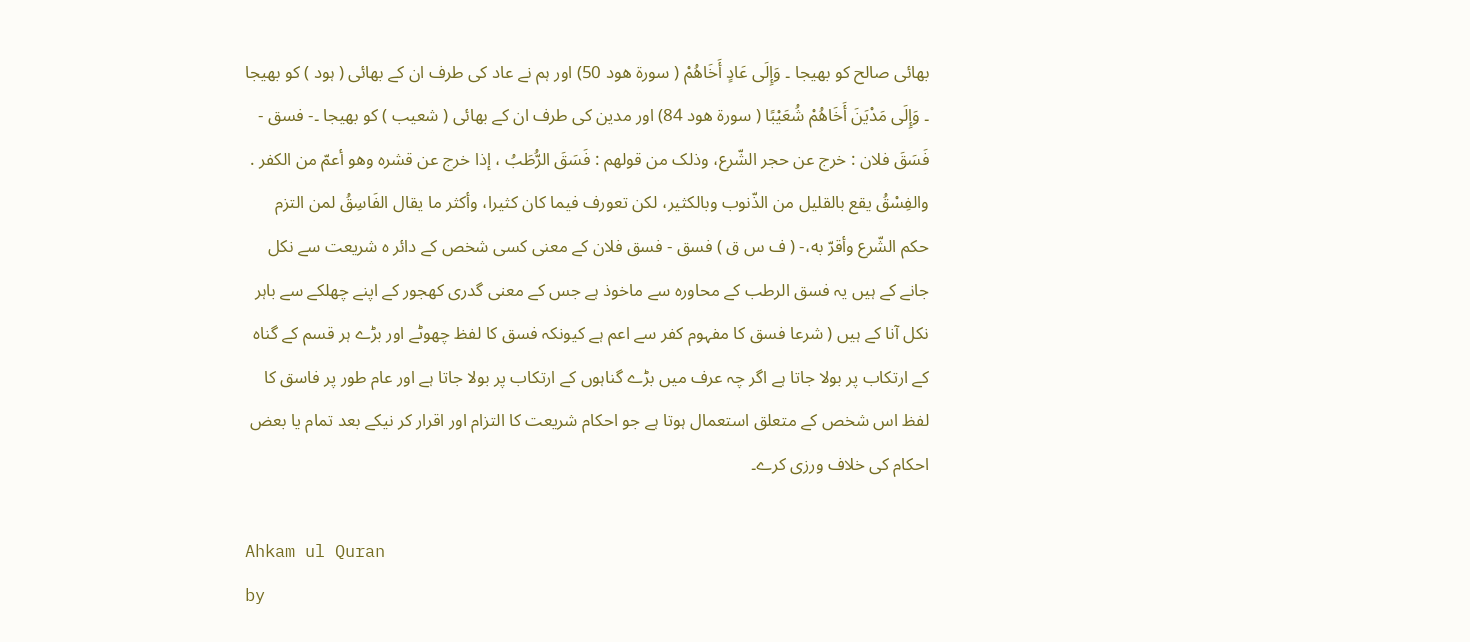بھائی صالح کو بھیجا ۔ وَإِلَى عَادٍ أَخَاهُمْ ( سورة هود 50) اور ہم نے عاد کی طرف ان کے بھائی ( ہود ) کو بھیجا ۔ وَإِلَى مَدْيَنَ أَخَاهُمْ شُعَيْبًا ( سورة هود 84) اور مدین کی طرف ان کے بھائی ( شعیب ) کو بھیجا ۔- فسق - فَسَقَ فلان : خرج عن حجر الشّرع، وذلک من قولهم : فَسَقَ الرُّطَبُ ، إذا خرج عن قشره وهو أعمّ من الکفر . والفِسْقُ يقع بالقلیل من الذّنوب وبالکثير، لکن تعورف فيما کان کثيرا، وأكثر ما يقال الفَاسِقُ لمن التزم حکم الشّرع وأقرّ به،- ( ف س ق ) فسق - فسق فلان کے معنی کسی شخص کے دائر ہ شریعت سے نکل جانے کے ہیں یہ فسق الرطب کے محاورہ سے ماخوذ ہے جس کے معنی گدری کھجور کے اپنے چھلکے سے باہر نکل آنا کے ہیں ( شرعا فسق کا مفہوم کفر سے اعم ہے کیونکہ فسق کا لفظ چھوٹے اور بڑے ہر قسم کے گناہ کے ارتکاب پر بولا جاتا ہے اگر چہ عرف میں بڑے گناہوں کے ارتکاب پر بولا جاتا ہے اور عام طور پر فاسق کا لفظ اس شخص کے متعلق استعمال ہوتا ہے جو احکام شریعت کا التزام اور اقرار کر نیکے بعد تمام یا بعض احکام کی خلاف ورزی کرے۔

Ahkam ul Quran
by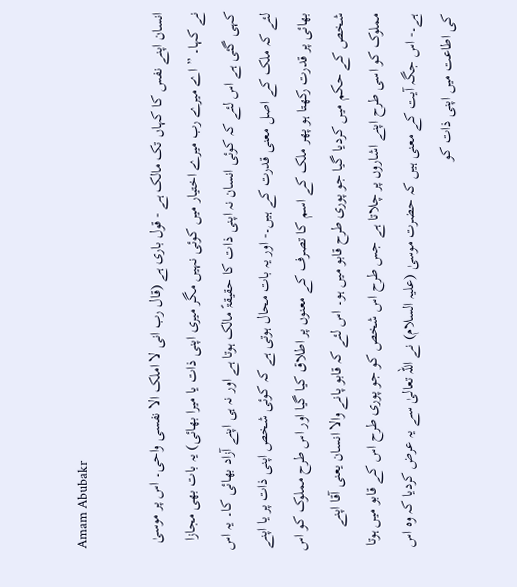Amam Abubakr

انسان اپنے نفس کا کہاں تک مالک ہے - قول باری ہے (قال رب انی لا املک الا نفسی واحی۔ اس پر موسیٰ نے کہا۔ ” اے میرے رب میرے اختیار میں کوئی نہیں مگر میری اپنی ذات یا میرا بھائی) یہ بات بھی مجازا کہی گئی ہے اس لئے کہ کوئی انسان نہ اپنی ذات کا حقیقۃً مالک ہوتا ہے اور نہ ہی اپنے آزاد بھائی کا۔ یہ اس لئے کہ ملک کے اصل معنی قدرت کے ہیں۔- اور یہ بات محال ہوتی ہے کہ کوئی شخص اپنی ذات پر یا اپنے بھائی پر قدرت رکھتا ہو پھر ملک کے اسم کا تصرف کے معنوں پر اطلاق کیا گیا اور اس طرح مملوک کو اس شخص کے حکم میں کردیا گیا جو پوری طرح قابو میں ہو۔ اس لئے کہ قابو پانے والا انسان یعنی آقا اپنے مملوک کو اسی طرح اپنے اشاروں پر چلاتا ہے جس طرح اس شخص کو جو پوری طرح اس کے قابو میں ہوتا ہے۔- اس جگہ آیت کے معنی ہیں کہ حضرت موسیٰ (علیہ السلام) نے اللہ تعالیٰ سے یہ عرض کردیا کہ وہ اس کی اطاعت میں اپنی ذات کو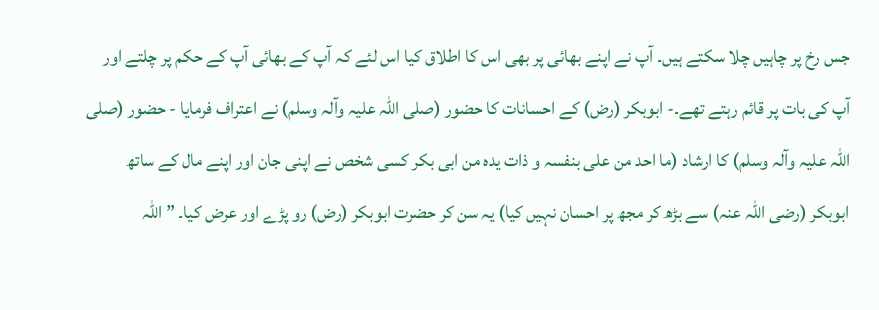جس رخ پر چاہیں چلا سکتے ہیں۔ آپ نے اپنے بھائی پر بھی اس کا اطلاق کیا اس لئے کہ آپ کے بھائی آپ کے حکم پر چلتے اور آپ کی بات پر قائم رہتے تھے۔- ابوبکر (رض) کے احسانات کا حضور (صلی اللہ علیہ وآلہ وسلم) نے اعتراف فرمایا - حضور (صلی اللہ علیہ وآلہ وسلم) کا ارشاد (ما احد من علی بنفسہ و ذات یدہ من ابی بکر کسی شخص نے اپنی جان اور اپنے مال کے ساتھ ابوبکر (رضی اللہ عنہ) سے بڑھ کر مجھ پر احسان نہیں کیا) یہ سن کر حضرت ابوبکر (رض) رو پڑے اور عرض کیا۔ ” اللہ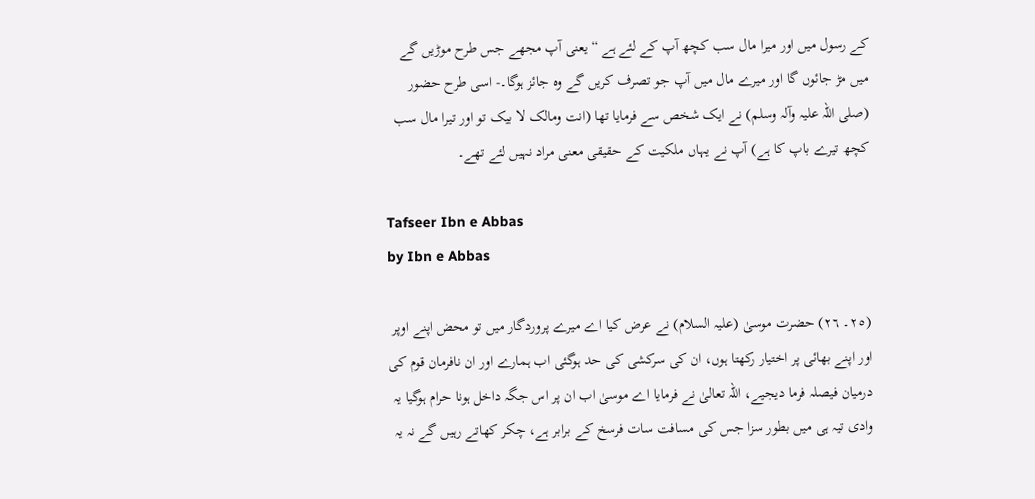کے رسول میں اور میرا مال سب کچھ آپ کے لئے ہے “ یعنی آپ مجھے جس طرح موڑیں گے میں مڑ جائوں گا اور میرے مال میں آپ جو تصرف کریں گے وہ جائز ہوگا۔- اسی طرح حضور (صلی اللہ علیہ وآلہ وسلم) نے ایک شخص سے فرمایا تھا (انت ومالک لا بیک تو اور تیرا مال سب کچھ تیرے باپ کا ہے) آپ نے یہاں ملکیت کے حقیقی معنی مراد نہیں لئے تھے۔

Tafseer Ibn e Abbas
by Ibn e Abbas

(٢٥۔ ٢٦) حضرت موسیٰ (علیہ السلام) نے عرض کیا اے میرے پروردگار میں تو محض اپنے اوپر اور اپنے بھائی پر اختیار رکھتا ہوں، ان کی سرکشی کی حد ہوگئی اب ہمارے اور ان نافرمان قوم کی درمیان فیصلہ فرما دیجیے، اللہ تعالیٰ نے فرمایا اے موسیٰ اب ان پر اس جگہ داخل ہونا حرام ہوگیا یہ وادی تیہ ہی میں بطور سزا جس کی مسافت سات فرسخ کے برابر ہے، چکر کھاتے رہیں گے نہ یہ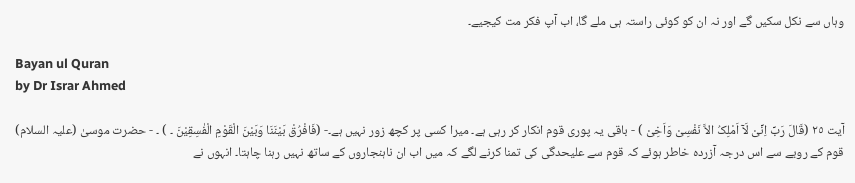وہاں سے نکل سکیں گے اور نہ ان کو کوئی راستہ ہی ملے گا، اب آپ فکر مت کیجیے۔

Bayan ul Quran
by Dr Israr Ahmed

آیت ٢٥ (قَالَ رَبِّ اِنِّیْ لَآ اَمْلِکُ الاَّ نَفْسِیْ وَاَخِیْ ) - باقی یہ پوری قوم انکار کر رہی ہے۔ میرا کسی پر کچھ زور نہیں ہے۔- (فَافْرُقْ بَیْنَنَا وَبَیْنَ الْقَوْمِ الْفٰسِقِیْنَ ۔ ) ۔ - حضرت موسیٰ (علیہ السلام) قوم کے رویے سے اس درجہ آزردہ خاطر ہوئے کہ قوم سے علیحدگی کی تمنا کرنے لگے کہ میں اب ان ناہنجاروں کے ساتھ نہیں رہنا چاہتا۔ انہوں نے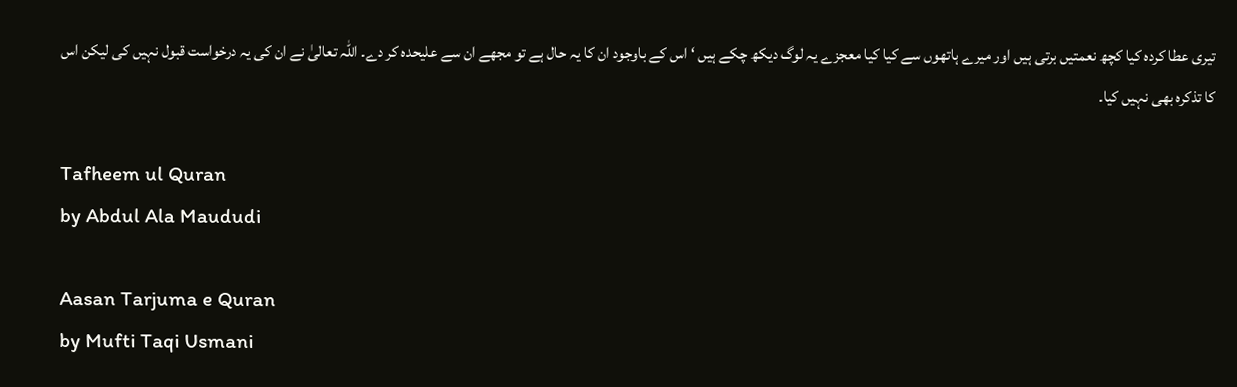تیری عطا کردہ کیا کچھ نعمتیں برتی ہیں اور میرے ہاتھوں سے کیا کیا معجزے یہ لوگ دیکھ چکے ہیں ‘ اس کے باوجود ان کا یہ حال ہے تو مجھے ان سے علیحدہ کر دے۔ اللہ تعالیٰ نے ان کی یہ درخواست قبول نہیں کی لیکن اس کا تذکرہ بھی نہیں کیا۔

Tafheem ul Quran
by Abdul Ala Maududi

Aasan Tarjuma e Quran
by Mufti Taqi Usmani